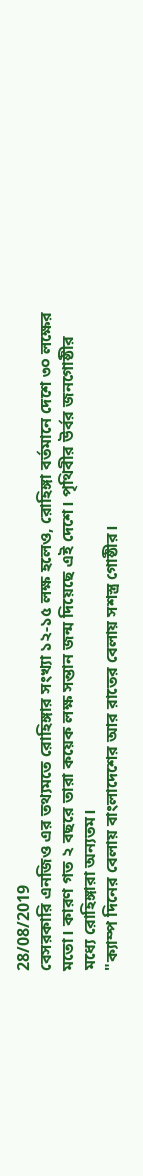28/08/2019
বেসরকারি এনজিও এর তথ্যমতে রোহিঙ্গার সংখ্যা ১২-১৫ লক্ষ হলেও, রোহিঙ্গা বর্তমানে দেশে ৩০ লক্ষের মতো। কারণ গত ২ বছরে তারা কয়েক লক্ষ সন্তান জন্ম দিয়েছে এই দেশে। পৃথিবীর উর্বর জনগোষ্ঠীর মধ্যে রোহিঙ্গারা অন্যতম।
"ক্যাম্প দিনের বেলায় বাংলাদেশের আর রাতের বেলায় সশস্ত্র গোষ্ঠীর।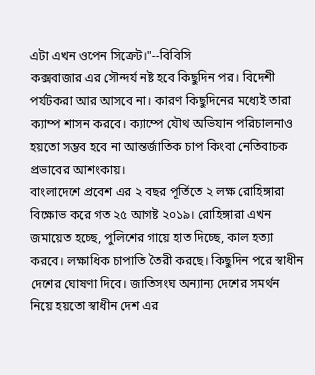এটা এখন ওপেন সিক্রেট।"--বিবিসি
কক্সবাজার এর সৌন্দর্য নষ্ট হবে কিছুদিন পর। বিদেশী পর্যটকরা আর আসবে না। কারণ কিছুদিনের মধ্যেই তারা ক্যাম্প শাসন করবে। ক্যাম্পে যৌথ অভিযান পরিচালনাও হয়তো সম্ভব হবে না আন্তর্জাতিক চাপ কিংবা নেতিবাচক প্রভাবের আশংকায়।
বাংলাদেশে প্রবেশ এর ২ বছর পূর্তিতে ২ লক্ষ রোহিঙ্গারা বিক্ষোভ করে গত ২৫ আগষ্ট ২০১৯। রোহিঙ্গারা এখন জমায়েত হচ্ছে, পুলিশের গায়ে হাত দিচ্ছে, কাল হত্যা করবে। লক্ষাধিক চাপাতি তৈরী করছে। কিছুদিন পরে স্বাধীন দেশের ঘোষণা দিবে। জাতিসংঘ অন্যান্য দেশের সমর্থন নিয়ে হয়তো স্বাধীন দেশ এর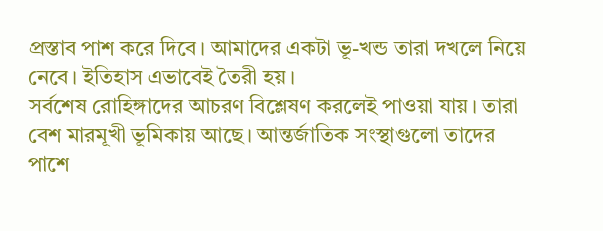প্রস্তাব পাশ করে দিবে। আমাদের একটা ভূ-খন্ড তারা দখলে নিয়ে নেবে। ইতিহাস এভাবেই তৈরী হয়।
সর্বশেষ রোহিঙ্গাদের আচরণ বিশ্লেষণ করলেই পাওয়া যায়। তারা বেশ মারমূখী ভূমিকায় আছে। আন্তর্জাতিক সংস্থাগুলো তাদের পাশে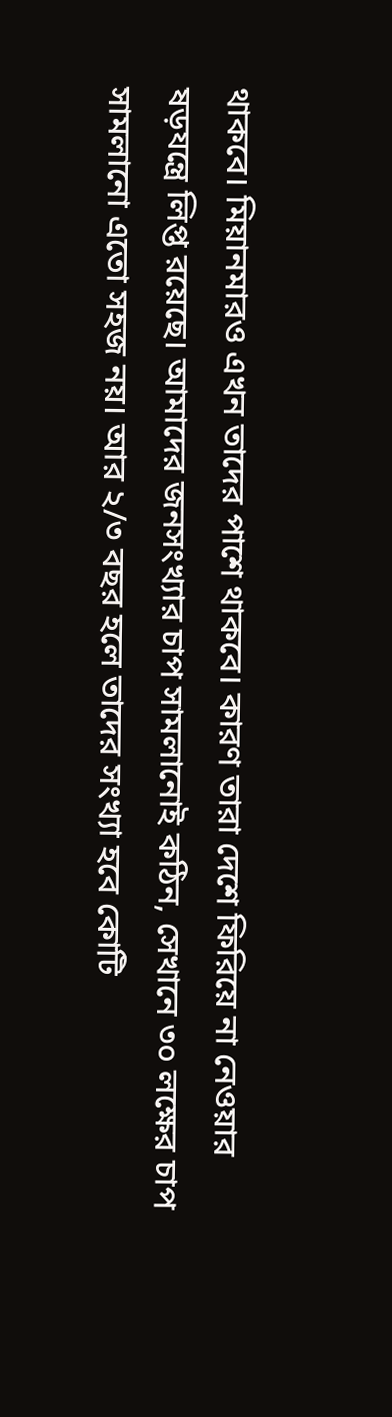থাকবে। মিয়ানমারও এখন তাদের পাশে থাকবে। কারণ তারা দেশে ফিরিয়ে না নেওয়ার ষড়যন্ত্রে লিপ্ত রয়েছে। আমাদের জনসংখ্যার চাপ সামলানোই কঠিন, সেখানে ৩০ লক্ষের চাপ সামলানো এতো সহজ নয়। আর ২/৩ বছর হলে তাদের সংখ্যা হবে কোটি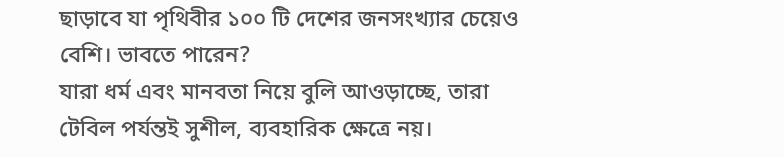ছাড়াবে যা পৃথিবীর ১০০ টি দেশের জনসংখ্যার চেয়েও বেশি। ভাবতে পারেন?
যারা ধর্ম এবং মানবতা নিয়ে বুলি আওড়াচ্ছে, তারা টেবিল পর্যন্তই সুশীল, ব্যবহারিক ক্ষেত্রে নয়।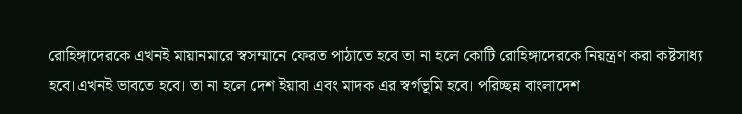রোহিঙ্গাদেরকে এখনই মায়ানমারে স্বসম্মানে ফেরত পাঠাতে হবে তা না হলে কোটি রোহিঙ্গাদেরকে নিয়ন্ত্রণ করা কষ্টসাধ্য হবে।এখনই ভাবতে হবে। তা না হলে দেশ ইয়াবা এবং মাদক এর স্বর্গভূমি হবে। পরিচ্ছন্ন বাংলাদেশ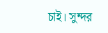চাই। সুন্দর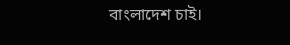বাংলাদেশ চাই।